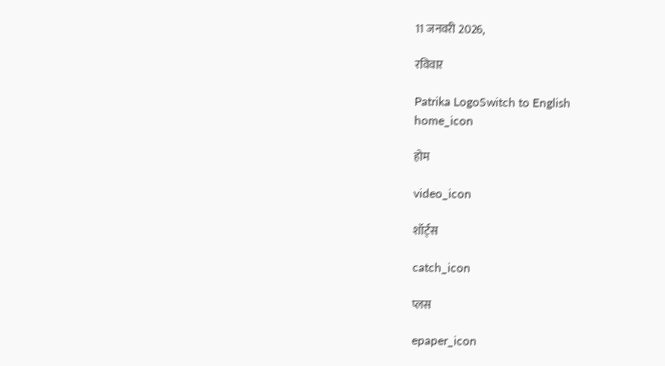11 जनवरी 2026,

रविवार

Patrika LogoSwitch to English
home_icon

होम

video_icon

शॉर्ट्स

catch_icon

प्लस

epaper_icon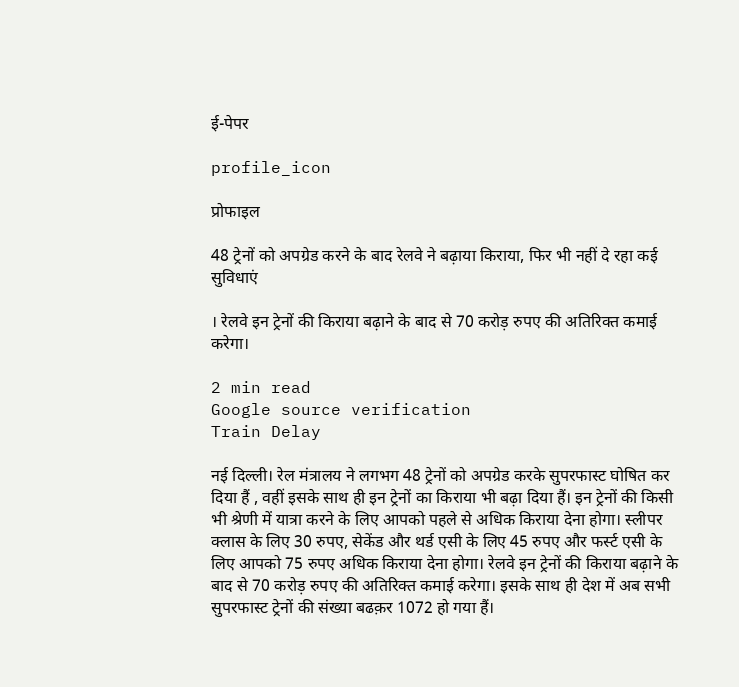ई-पेपर

profile_icon

प्रोफाइल

48 ट्रेनों को अपग्रेड करने के बाद रेलवे ने बढ़ाया किराया, फिर भी नहीं दे रहा कई सुविधाएं

। रेलवे इन ट्रेनों की किराया बढ़ाने के बाद से 70 करोड़ रुपए की अतिरिक्त कमाई करेगा।

2 min read
Google source verification
Train Delay

नई दिल्ली। रेल मंत्रालय ने लगभग 48 ट्रेनों को अपग्रेड करके सुपरफास्ट घोषित कर दिया हैं , वहीं इसके साथ ही इन ट्रेनों का किराया भी बढ़ा दिया हैं। इन ट्रेनों की किसी भी श्रेणी में यात्रा करने के लिए आपको पहले से अधिक किराया देना होगा। स्लीपर क्लास के लिए 30 रुपए, सेकेंड और थर्ड एसी के लिए 45 रुपए और फर्स्ट एसी के लिए आपको 75 रुपए अधिक किराया देना होगा। रेलवे इन ट्रेनों की किराया बढ़ाने के बाद से 70 करोड़ रुपए की अतिरिक्त कमाई करेगा। इसके साथ ही देश में अब सभी सुपरफास्ट ट्रेनों की संख्या बढक़र 1072 हो गया हैं।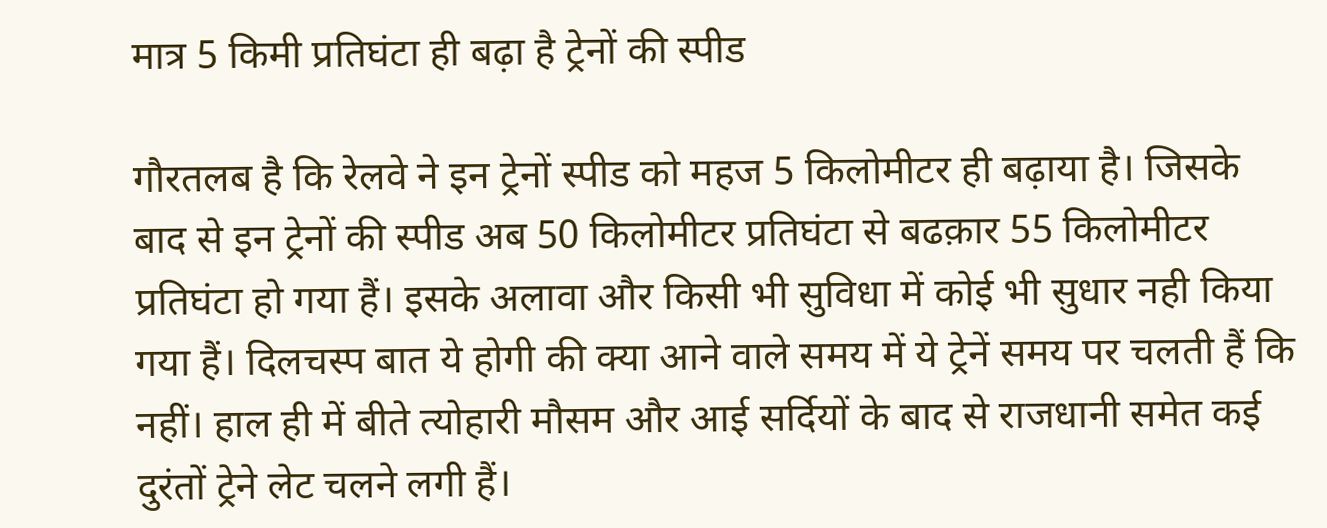मात्र 5 किमी प्रतिघंटा ही बढ़ा है ट्रेनों की स्पीड

गौरतलब है कि रेलवे ने इन ट्रेनों स्पीड को महज 5 किलोमीटर ही बढ़ाया है। जिसके बाद से इन ट्रेनों की स्पीड अब 50 किलोमीटर प्रतिघंटा से बढक़ार 55 किलोमीटर प्रतिघंटा हो गया हैं। इसके अलावा और किसी भी सुविधा में कोई भी सुधार नही किया गया हैं। दिलचस्प बात ये होगी की क्या आने वाले समय में ये ट्रेनें समय पर चलती हैं कि नहीं। हाल ही में बीते त्योहारी मौसम और आई सर्दियों के बाद से राजधानी समेत कई दुरंतों ट्रेने लेट चलने लगी हैं।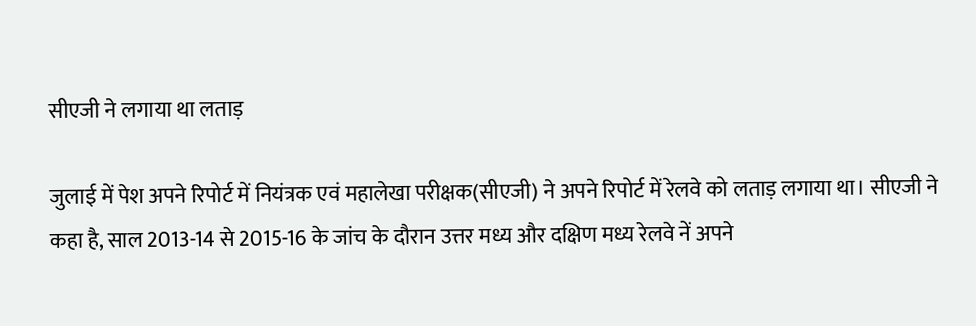सीएजी ने लगाया था लताड़

जुलाई में पेश अपने रिपोर्ट में नियंत्रक एवं महालेखा परीक्षक(सीएजी) ने अपने रिपोर्ट में रेलवे को लताड़ लगाया था। सीएजी ने कहा है, साल 2013-14 से 2015-16 के जांच के दौरान उत्तर मध्य और दक्षिण मध्य रेलवे नें अपने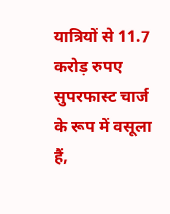यात्रियों से 11.7 करोड़ रुपए सुपरफास्ट चार्ज के रूप में वसूला हैं,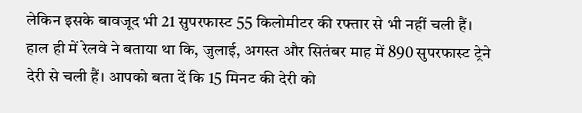लेकिन इसके बावजूद भी 21 सुपरफास्ट 55 किलोमीटर की रफ्तार से भी नहीं चली हैं। हाल ही में रेलवे ने बताया था कि, जुलाई, अगस्त और सितंबर माह में 890 सुपरफास्ट ट्रेने देरी से चली हैं। आपको बता दें कि 15 मिनट की देरी को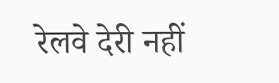रेलवे देरी नहीं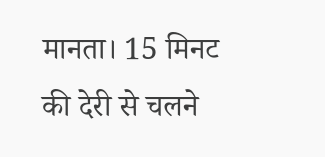मानता। 15 मिनट की देरी से चलने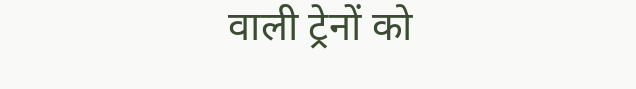वाली ट्रेनों को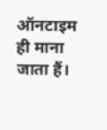ऑनटाइम ही माना जाता हैं।